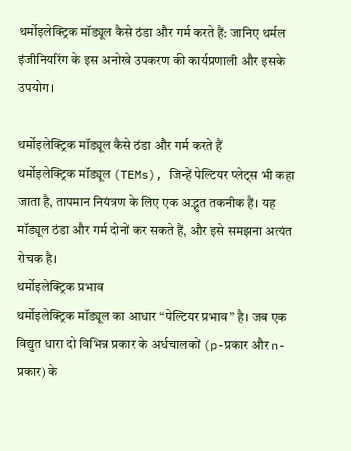थर्मोइलेक्ट्रिक मॉड्यूल कैसे ठंडा और गर्म करते हैं: जानिए थर्मल इंजीनियरिंग के इस अनोखे उपकरण की कार्यप्रणाली और इसके उपयोग।

थर्मोइलेक्ट्रिक मॉड्यूल कैसे ठंडा और गर्म करते हैं
थर्मोइलेक्ट्रिक मॉड्यूल (TEMs), जिन्हें पेल्टियर प्लेट्स भी कहा जाता है, तापमान नियंत्रण के लिए एक अद्भुत तकनीक हैं। यह मॉड्यूल ठंडा और गर्म दोनों कर सकते हैं, और इसे समझना अत्यंत रोचक है।
थर्मोइलेक्ट्रिक प्रभाव
थर्मोइलेक्ट्रिक मॉड्यूल का आधार “पेल्टियर प्रभाव” है। जब एक विद्युत धारा दो विभिन्न प्रकार के अर्धचालकों (p-प्रकार और n-प्रकार) के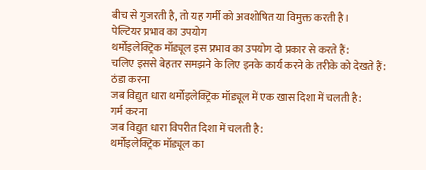बीच से गुजरती है, तो यह गर्मी को अवशोषित या विमुक्त करती है।
पेल्टियर प्रभाव का उपयोग
थर्मोइलेक्ट्रिक मॉड्यूल इस प्रभाव का उपयोग दो प्रकार से करते हैं:
चलिए इससे बेहतर समझने के लिए इनके कार्य करने के तरीके को देखते हैं:
ठंडा करना
जब विद्युत धारा थर्मोइलेक्ट्रिक मॉड्यूल में एक खास दिशा में चलती है:
गर्म करना
जब विद्युत धारा विपरीत दिशा में चलती है:
थर्मोइलेक्ट्रिक मॉड्यूल का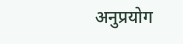अनुप्रयोग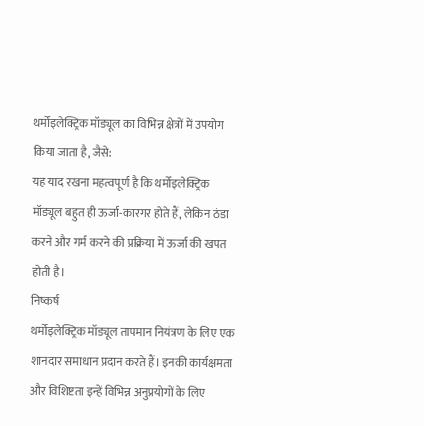थर्मोइलेक्ट्रिक मॉड्यूल का विभिन्न क्षेत्रों में उपयोग किया जाता है, जैसे:
यह याद रखना महत्वपूर्ण है कि थर्मोइलेक्ट्रिक मॉड्यूल बहुत ही ऊर्जा-कारगर होते हैं, लेकिन ठंडा करने और गर्म करने की प्रक्रिया में ऊर्जा की खपत होती है।
निष्कर्ष
थर्मोइलेक्ट्रिक मॉड्यूल तापमान नियंत्रण के लिए एक शानदार समाधान प्रदान करते हैं। इनकी कार्यक्षमता और विशिष्टता इन्हें विभिन्न अनुप्रयोगों के लिए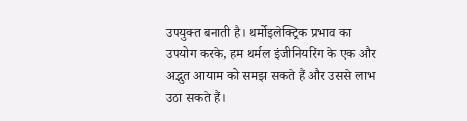उपयुक्त बनाती है। थर्मोइलेक्ट्रिक प्रभाव का उपयोग करके, हम थर्मल इंजीनियरिंग के एक और अद्भुत आयाम को समझ सकते हैं और उससे लाभ उठा सकते हैं।